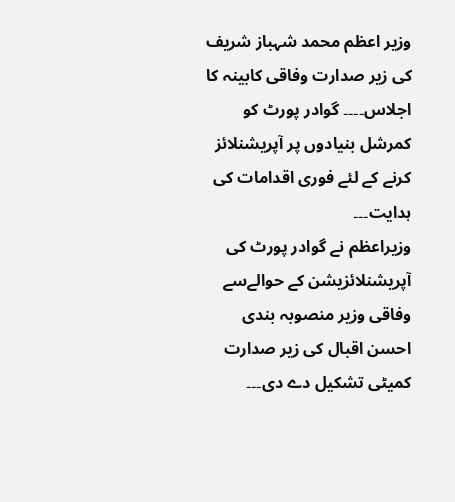وزیر اعظم محمد شہباز شریف کی زیر صدارت وفاقی کابینہ کا اجلاس۔۔۔۔ گوادر پورٹ کو کمرشل بنیادوں پر آپریشنلائز کرنے کے لئے فوری اقدامات کی ہدایت۔۔۔
وزیراعظم نے گوادر پورٹ کی آپریشنلائزیشن کے حوالےسے وفاقی وزیر منصوبہ بندی احسن اقبال کی زیر صدارت کمیٹی تشکیل دے دی۔۔۔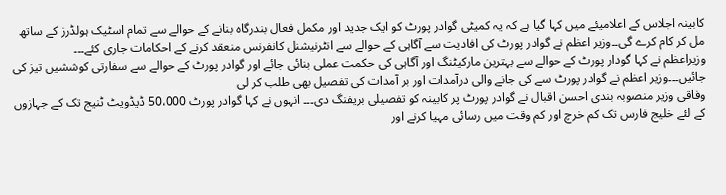کابینہ اجلاس کے اعلامیئے میں کہا گیا ہے کہ یہ کمیٹی گوادر پورٹ کو ایک جدید اور مکمل فعال بندرگاہ بنانے کے حوالے سے تمام اسٹیک ہولڈرز کے ساتھ مل کر کام کرے گی۔۔وزیر اعظم نے گوادر پورٹ کی افادیت سے آگاہی کے حوالے سے انٹرنیشنل کانفرنس منعقد کرنے کے احکامات جاری کئے۔۔۔
وزیراعظم نے کہا گودار پورٹ کے حوالے سے بہترین مارکیٹنگ اور آگاہی کی حکمت عملی بنائی جائے اور گوادر پورٹ کے حوالے سے سفارتی کوششیں تیز کی جائیں۔۔۔وزیر اعظم نے گوادر پورٹ سے کی جانے والی درآمدات اور بر آمدات کی تفصیل بھی طلب کر لی
وفاقی وزیر منصوبہ بندی احسن اقبال نے گوادر پورٹ پر کابینہ کو تفصیلی بریفنگ دی۔۔۔ انہوں نے کہا گوادر پورٹ 50،000 ڈیڈویٹ ٹنیج تک کے جہازوں کے لئے خلیج فارس تک کم خرچ اور کم وقت میں رسائی مہیا کرنے اور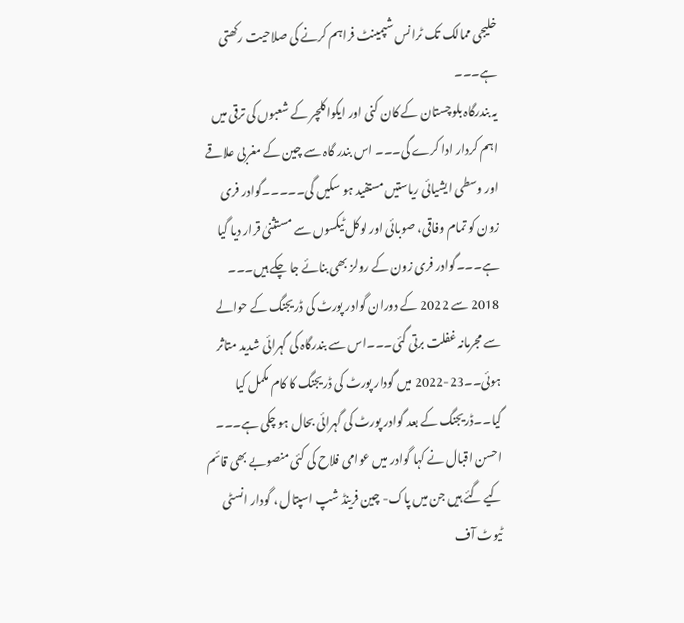خلیجی ممالک تک ٹرانس شپمینٹ فراہم کرنے کی صلاحیت رکھتی ہے۔۔۔
یہ بندرگاہ بلوچستان کے کان کنی اور ایکواکلچر کے شعبوں کی ترقی میں اہم کردار ادا کرے گی۔۔۔ اس بندر گاہ سے چین کے مغربی علاقے اور وسطی ایشیائی ریاستیں مستفید ہو سکیں گی۔۔۔۔۔گوادر فری زون کو تمام وفاقی، صوبائی اور لوکل ٹیکسوں سے مستثنیٰ قرار دیا گیا ہے۔۔۔گوادر فری زون کے رولز بھی بنائے جا چکے ہیں۔۔۔
2018 سے 2022 کے دوران گوادر پورٹ کی ڈریجنگ کے حوالے سے مجرمانہ غفلت برتی گئی۔۔۔اس سے بندرگاہ کی گہرائی شدید متاثر ہوئی۔۔23-2022 میں گودار پورٹ کی ڈریجنگ کا کام مکمل کیا گیا۔۔ڈریجنگ کے بعد گوادر پورٹ کی گہرائی بحال ہو چکی ہے۔۔۔
احسن اقبال نے کہا گوادر میں عوامی فلاح کی کئی منصوبے بھی قائم کیے گئے ہیں جن میں پاک- چین فرینڈ شپ اسپتال ، گودار انسٹی ٹیوٹ آف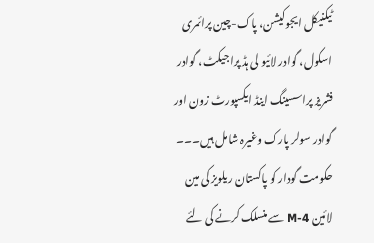ٹیکنیکل ایجوکیشن، پاک-چین پرائمری اسکول، گوادر لائیو لی ہڈ پراجیکٹ، گوادر فشریز پراسسینگ اینڈ ایکسپورٹ زون اور گوادر سولر پارک وغیرہ شامل ہیں۔۔۔
حکومت گودار کو پاکستان ریلویز کی مین لائین M-4 سے منسلک کرنے کی لئے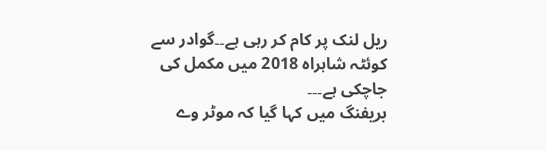ریل لنک پر کام کر رہی ہے۔۔گوادر سے کوئٹہ شاہراہ 2018 میں مکمل کی جاچکی ہے۔۔۔
بریفنگ میں کہا گیا کہ موٹر وے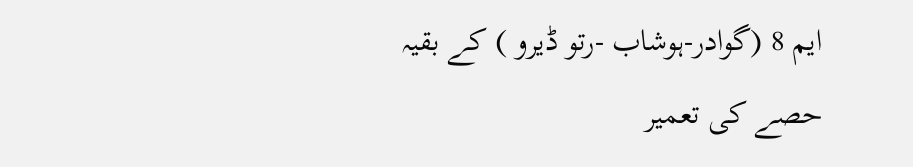ایم 8 (گوادر-ہوشاب -رتو ڈیرو ) کے بقیہ حصے کی تعمیر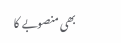بھی منصوبے کا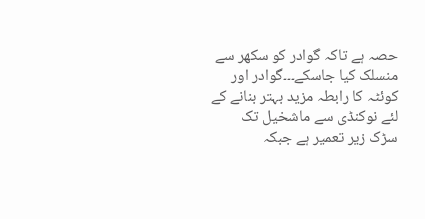حصہ ہے تاکہ گوادر کو سکھر سے منسلک کیا جاسکے۔۔۔گوادر اور کوئٹہ کا رابطہ مزید بہتر بنانے کے لئے نوکنڈی سے ماشخیل تک سڑک زیر تعمیر ہے جبکہ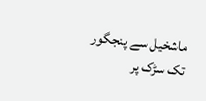ماشخیل سے پنجگور تک سڑک پر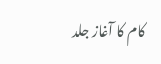کام کا آغاز جلد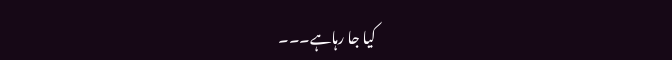کیا جا رہاہے۔۔۔